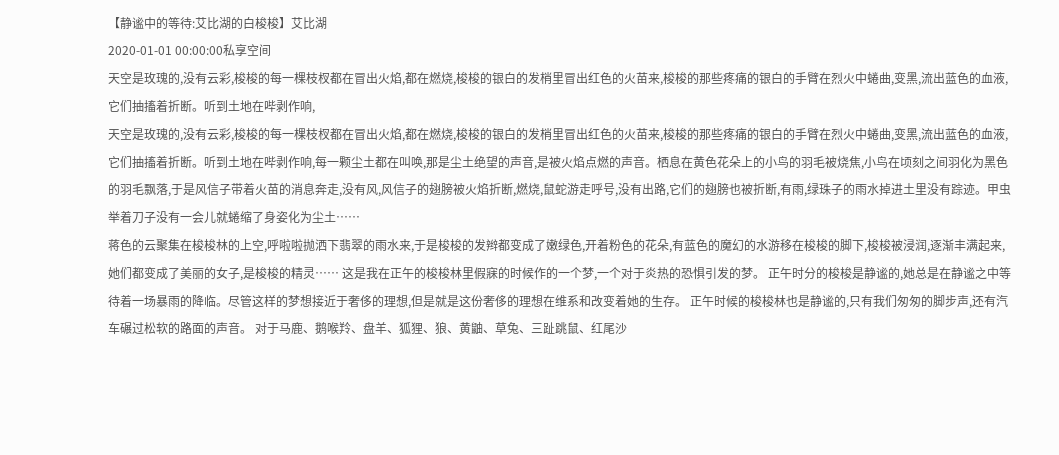【静谧中的等待:艾比湖的白梭梭】艾比湖
2020-01-01 00:00:00私享空间
天空是玫瑰的,没有云彩,梭梭的每一棵枝杈都在冒出火焰,都在燃烧,梭梭的银白的发梢里冒出红色的火苗来,梭梭的那些疼痛的银白的手臂在烈火中蜷曲,变黑,流出蓝色的血液,它们抽搐着折断。听到土地在哔剥作响,
天空是玫瑰的,没有云彩,梭梭的每一棵枝杈都在冒出火焰,都在燃烧,梭梭的银白的发梢里冒出红色的火苗来,梭梭的那些疼痛的银白的手臂在烈火中蜷曲,变黑,流出蓝色的血液,它们抽搐着折断。听到土地在哔剥作响,每一颗尘土都在叫唤,那是尘土绝望的声音,是被火焰点燃的声音。栖息在黄色花朵上的小鸟的羽毛被烧焦,小鸟在顷刻之间羽化为黑色的羽毛飘落,于是风信子带着火苗的消息奔走,没有风,风信子的翅膀被火焰折断,燃烧,鼠蛇游走呼号,没有出路,它们的翅膀也被折断,有雨,绿珠子的雨水掉进土里没有踪迹。甲虫举着刀子没有一会儿就蜷缩了身姿化为尘土……
蒋色的云聚集在梭梭林的上空,呼啦啦抛洒下翡翠的雨水来,于是梭梭的发辫都变成了嫩绿色,开着粉色的花朵,有蓝色的魔幻的水游移在梭梭的脚下,梭梭被浸润,逐渐丰满起来,她们都变成了美丽的女子,是梭梭的精灵…… 这是我在正午的梭梭林里假寐的时候作的一个梦,一个对于炎热的恐惧引发的梦。 正午时分的梭梭是静谧的,她总是在静谧之中等待着一场暴雨的降临。尽管这样的梦想接近于奢侈的理想,但是就是这份奢侈的理想在维系和改变着她的生存。 正午时候的梭梭林也是静谧的,只有我们匆匆的脚步声,还有汽车碾过松软的路面的声音。 对于马鹿、鹅喉羚、盘羊、狐狸、狼、黄鼬、草兔、三趾跳鼠、红尾沙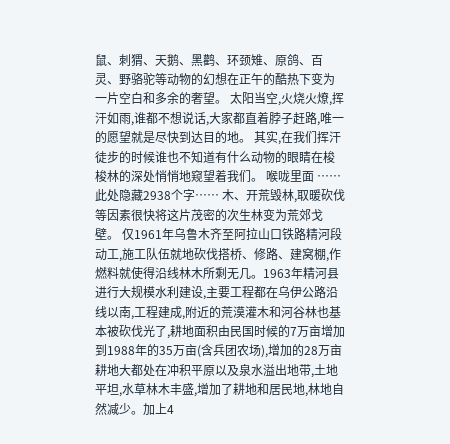鼠、刺猬、天鹅、黑鹳、环颈雉、原鸽、百灵、野骆驼等动物的幻想在正午的酷热下变为一片空白和多余的奢望。 太阳当空,火烧火燎,挥汗如雨,谁都不想说话,大家都直着脖子赶路,唯一的愿望就是尽快到达目的地。 其实,在我们挥汗徒步的时候谁也不知道有什么动物的眼睛在梭梭林的深处悄悄地窥望着我们。 喉咙里面 ……此处隐藏2938个字…… 木、开荒毁林,取暖砍伐等因素很快将这片茂密的次生林变为荒郊戈壁。 仅1961年乌鲁木齐至阿拉山口铁路精河段动工,施工队伍就地砍伐搭桥、修路、建窝棚,作燃料就使得沿线林木所剩无几。1963年精河县进行大规模水利建设,主要工程都在乌伊公路沿线以南,工程建成,附近的荒漠灌木和河谷林也基本被砍伐光了,耕地面积由民国时候的7万亩增加到1988年的35万亩(含兵团农场),增加的28万亩耕地大都处在冲积平原以及泉水溢出地带,土地平坦,水草林木丰盛,增加了耕地和居民地,林地自然减少。加上4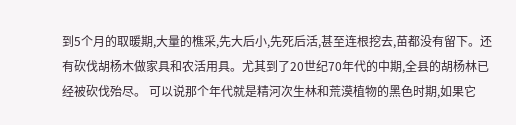到5个月的取暖期,大量的樵采,先大后小,先死后活,甚至连根挖去,苗都没有留下。还有砍伐胡杨木做家具和农活用具。尤其到了20世纪70年代的中期,全县的胡杨林已经被砍伐殆尽。 可以说那个年代就是精河次生林和荒漠植物的黑色时期,如果它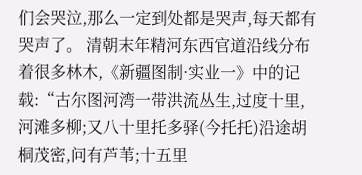们会哭泣,那么一定到处都是哭声,每天都有哭声了。 清朝末年精河东西官道沿线分布着很多林木,《新疆图制·实业一》中的记载:“古尔图河湾一带洪流丛生,过度十里,河滩多柳;又八十里托多驿(今托托)沿途胡桐茂密,问有芦苇;十五里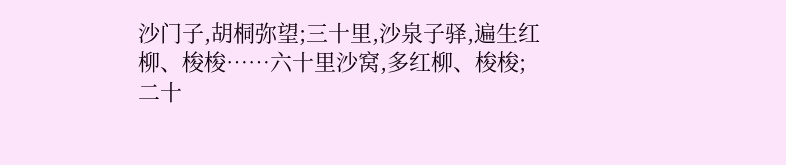沙门子,胡桐弥望;三十里,沙泉子驿,遍生红柳、梭梭……六十里沙窝,多红柳、梭梭;二十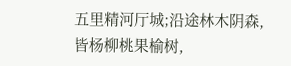五里精河厅城;沿途林木阴森,皆杨柳桃果榆树,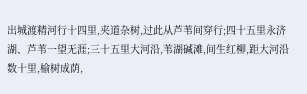出城渡精河行十四里,夹道杂树,过此从芦苇间穿行;四十五里永济湖、芦苇一望无涯;三十五里大河沿,苇湖碱滩,间生红柳,距大河沿数十里,榆树成荫,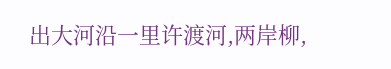出大河沿一里许渡河,两岸柳,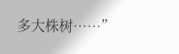多大株树……”